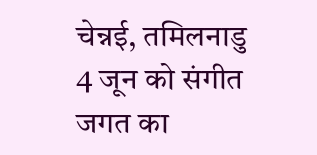चेन्नई, तमिलनाडु
4 जून को संगीत जगत का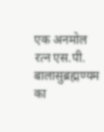एक अनमोल रत्न एस.पी. बालासुब्रह्मण्यम का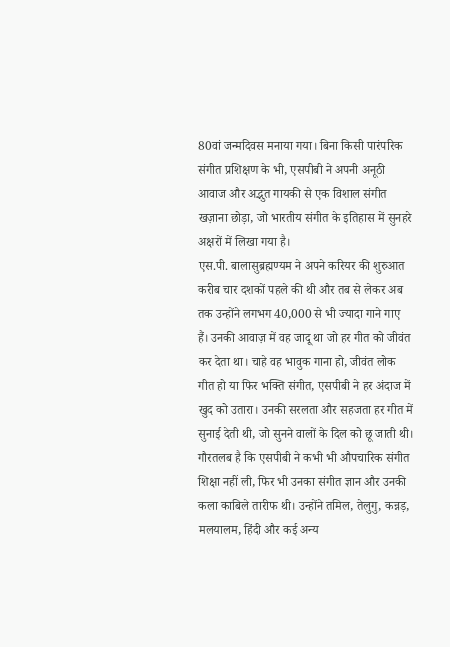80वां जन्मदिवस मनाया गया। बिना किसी पारंपरिक संगीत प्रशिक्षण के भी, एसपीबी ने अपनी अनूठी आवाज और अद्भुत गायकी से एक विशाल संगीत खज़ाना छोड़ा, जो भारतीय संगीत के इतिहास में सुनहरे अक्षरों में लिखा गया है।
एस.पी. बालासुब्रह्मण्यम ने अपने करियर की शुरुआत करीब चार दशकों पहले की थी और तब से लेकर अब तक उन्होंने लगभग 40,000 से भी ज्यादा गाने गाए हैं। उनकी आवाज़ में वह जादू था जो हर गीत को जीवंत कर देता था। चाहे वह भावुक गाना हो, जीवंत लोक गीत हो या फिर भक्ति संगीत, एसपीबी ने हर अंदाज में खुद को उतारा। उनकी सरलता और सहजता हर गीत में सुनाई देती थी, जो सुनने वालों के दिल को छू जाती थी।
गौरतलब है कि एसपीबी ने कभी भी औपचारिक संगीत शिक्षा नहीं ली, फिर भी उनका संगीत ज्ञान और उनकी कला काबिले तारीफ थी। उन्होंने तमिल, तेलुगु, कन्नड़, मलयालम, हिंदी और कई अन्य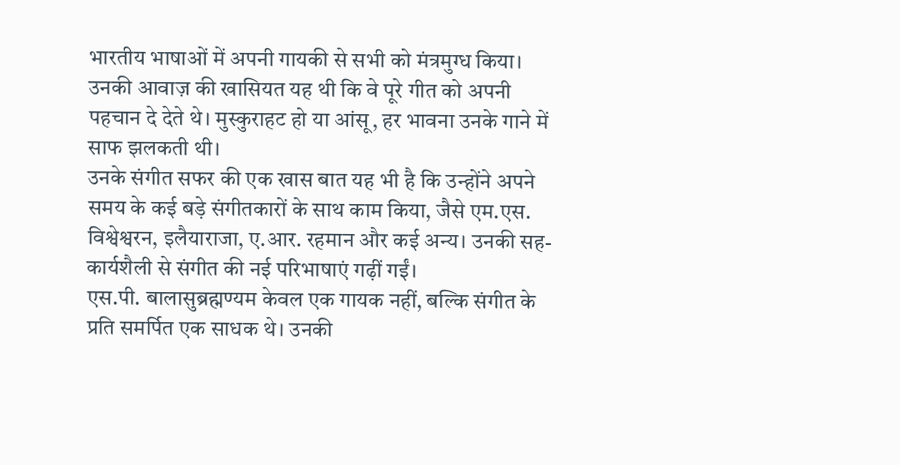भारतीय भाषाओं में अपनी गायकी से सभी को मंत्रमुग्ध किया। उनकी आवाज़ की खासियत यह थी कि वे पूरे गीत को अपनी पहचान दे देते थे। मुस्कुराहट हो या आंसू, हर भावना उनके गाने में साफ झलकती थी।
उनके संगीत सफर की एक खास बात यह भी है कि उन्होंने अपने समय के कई बड़े संगीतकारों के साथ काम किया, जैसे एम.एस. विश्वेश्वरन, इलैयाराजा, ए.आर. रहमान और कई अन्य। उनकी सह-कार्यशैली से संगीत की नई परिभाषाएं गढ़ीं गईं।
एस.पी. बालासुब्रह्मण्यम केवल एक गायक नहीं, बल्कि संगीत के प्रति समर्पित एक साधक थे। उनकी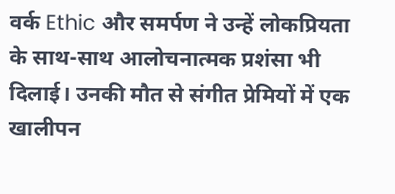वर्क Ethic और समर्पण ने उन्हें लोकप्रियता के साथ-साथ आलोचनात्मक प्रशंसा भी दिलाई। उनकी मौत से संगीत प्रेमियों में एक खालीपन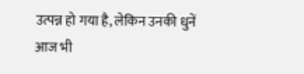उत्पन्न हो गया है, लेकिन उनकी धुनें आज भी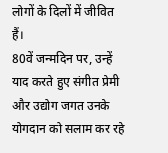लोगों के दिलों में जीवित हैं।
80वें जन्मदिन पर, उन्हें याद करते हुए संगीत प्रेमी और उद्योग जगत उनके योगदान को सलाम कर रहे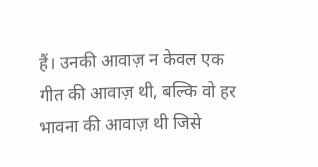हैं। उनकी आवाज़ न केवल एक गीत की आवाज़ थी, बल्कि वो हर भावना की आवाज़ थी जिसे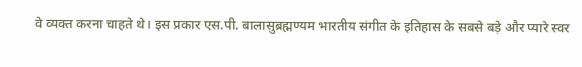वे व्यक्त करना चाहते थे। इस प्रकार एस.पी. बालासुब्रह्मण्यम भारतीय संगीत के इतिहास के सबसे बड़े और प्यारे स्वर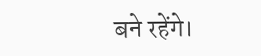बने रहेंगे।